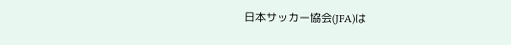日本サッカー協会(JFA)は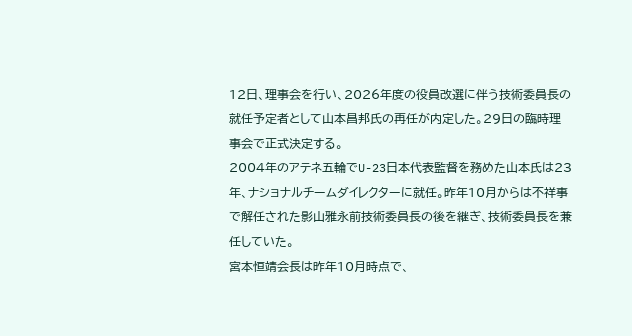12日、理事会を行い、2026年度の役員改選に伴う技術委員長の就任予定者として山本昌邦氏の再任が内定した。29日の臨時理事会で正式決定する。
2004年のアテネ五輪でU-23日本代表監督を務めた山本氏は23年、ナショナルチームダイレクターに就任。昨年10月からは不祥事で解任された影山雅永前技術委員長の後を継ぎ、技術委員長を兼任していた。
宮本恒靖会長は昨年10月時点で、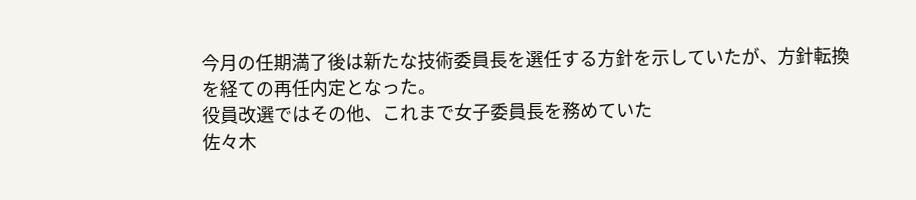今月の任期満了後は新たな技術委員長を選任する方針を示していたが、方針転換を経ての再任内定となった。
役員改選ではその他、これまで女子委員長を務めていた
佐々木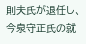則夫氏が退任し、今泉守正氏の就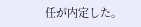任が内定した。